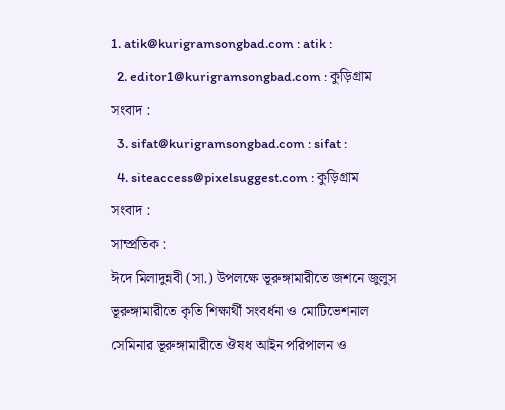1. atik@kurigramsongbad.com : atik :
  2. editor1@kurigramsongbad.com : কুড়িগ্রাম সংবাদ :
  3. sifat@kurigramsongbad.com : sifat :
  4. siteaccess@pixelsuggest.com : কুড়িগ্রাম সংবাদ :
সাম্প্রতিক :
ঈদে মিলাদুন্নবী (সা.) উপলক্ষে ভূরুঙ্গামারীতে জশনে জুলুস ভূরুঙ্গামারীতে কৃতি শিক্ষার্থী সংবর্ধনা ও মোটিভেশনাল সেমিনার ভূরুঙ্গামারীতে ঔষধ আইন পরিপালন ও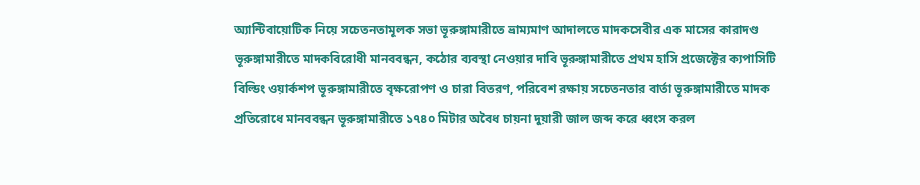অ্যান্টিবায়োটিক নিয়ে সচেতনতামূলক সভা ভূরুঙ্গামারীতে ভ্রাম্যমাণ আদালতে মাদকসেবীর এক মাসের কারাদণ্ড ভূরুঙ্গামারীতে মাদকবিরোধী মানববন্ধন, কঠোর ব্যবস্থা নেওয়ার দাবি ভূরুঙ্গামারীতে প্রথম হাসি প্রজেক্টের ক্যপাসিটি বিল্ডিং ওয়ার্কশপ ভূরুঙ্গামারীতে বৃক্ষরোপণ ও চারা বিতরণ, পরিবেশ রক্ষায় সচেতনতার বার্তা ভূরুঙ্গামারীতে মাদক প্রতিরোধে মানববন্ধন ভূরুঙ্গামারীতে ১৭৪০ মিটার অবৈধ চায়না দুয়ারী জাল জব্দ করে ধ্বংস করল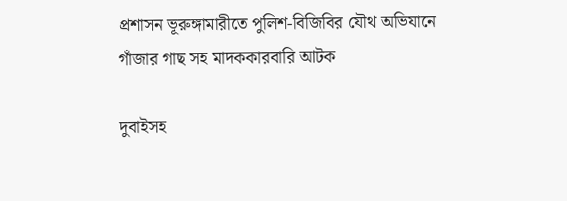প্রশাসন ভূরুঙ্গামারীতে পুলিশ-বিজিবির যৌথ অভিযানে গাঁজার গাছ সহ মাদককারবারি আটক

দুবাইসহ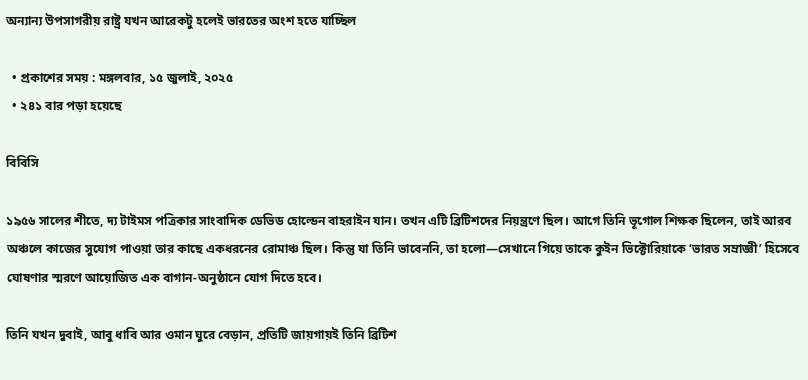অন্যান্য উপসাগরীয় রাষ্ট্র যখন আরেকটু হলেই ভারতের অংশ হতে যাচ্ছিল

  • প্রকাশের সময় : মঙ্গলবার, ১৫ জুলাই, ২০২৫
  • ২৪১ বার পড়া হয়েছে

বিবিসি

১৯৫৬ সালের শীতে, দ্য টাইমস পত্রিকার সাংবাদিক ডেভিড হোল্ডেন বাহরাইন যান। তখন এটি ব্রিটিশদের নিয়ন্ত্রণে ছিল। আগে তিনি ভূগোল শিক্ষক ছিলেন, তাই আরব অঞ্চলে কাজের সুযোগ পাওয়া তার কাছে একধরনের রোমাঞ্চ ছিল। কিন্তু যা তিনি ভাবেননি, তা হলো—সেখানে গিয়ে তাকে কুইন ভিক্টোরিয়াকে ‘ভারত সম্রাজ্ঞী’ হিসেবে ঘোষণার স্মরণে আয়োজিত এক বাগান-অনুষ্ঠানে যোগ দিতে হবে।

তিনি যখন দুবাই, আবু ধাবি আর ওমান ঘুরে বেড়ান, প্রতিটি জায়গায়ই তিনি ব্রিটিশ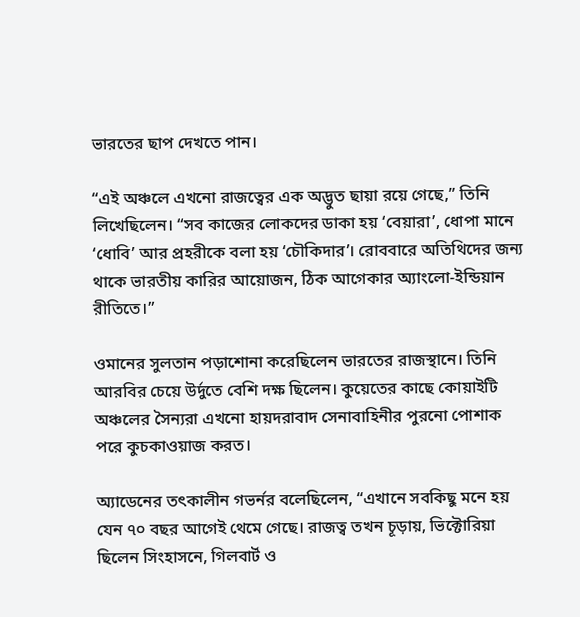ভারতের ছাপ দেখতে পান।

“এই অঞ্চলে এখনো রাজত্বের এক অদ্ভুত ছায়া রয়ে গেছে,” তিনি লিখেছিলেন। “সব কাজের লোকদের ডাকা হয় ‘বেয়ারা’, ধোপা মানে ‘ধোবি’ আর প্রহরীকে বলা হয় ‘চৌকিদার’। রোববারে অতিথিদের জন্য থাকে ভারতীয় কারির আয়োজন, ঠিক আগেকার অ্যাংলো-ইন্ডিয়ান রীতিতে।”

ওমানের সুলতান পড়াশোনা করেছিলেন ভারতের রাজস্থানে। তিনি আরবির চেয়ে উর্দুতে বেশি দক্ষ ছিলেন। কুয়েতের কাছে কোয়াইটি অঞ্চলের সৈন্যরা এখনো হায়দরাবাদ সেনাবাহিনীর পুরনো পোশাক পরে কুচকাওয়াজ করত।

অ্যাডেনের তৎকালীন গভর্নর বলেছিলেন, “এখানে সবকিছু মনে হয় যেন ৭০ বছর আগেই থেমে গেছে। রাজত্ব তখন চূড়ায়, ভিক্টোরিয়া ছিলেন সিংহাসনে, গিলবার্ট ও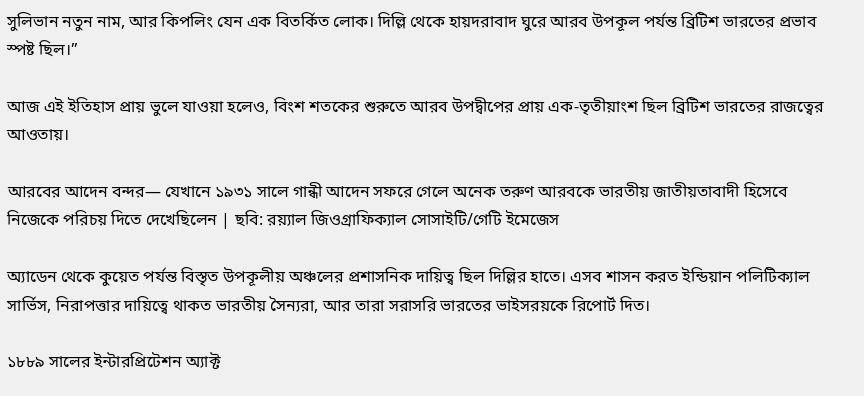সুলিভান নতুন নাম, আর কিপলিং যেন এক বিতর্কিত লোক। দিল্লি থেকে হায়দরাবাদ ঘুরে আরব উপকূল পর্যন্ত ব্রিটিশ ভারতের প্রভাব স্পষ্ট ছিল।”

আজ এই ইতিহাস প্রায় ভুলে যাওয়া হলেও, বিংশ শতকের শুরুতে আরব উপদ্বীপের প্রায় এক-তৃতীয়াংশ ছিল ব্রিটিশ ভারতের রাজত্বের আওতায়।

আরবের আদেন বন্দর— যেখানে ১৯৩১ সালে গান্ধী আদেন সফরে গেলে অনেক তরুণ আরবকে ভারতীয় জাতীয়তাবাদী হিসেবে নিজেকে পরিচয় দিতে দেখেছিলেন | ছবি: রয়্যাল জিওগ্রাফিক্যাল সোসাইটি/গেটি ইমেজেস

অ্যাডেন থেকে কুয়েত পর্যন্ত বিস্তৃত উপকূলীয় অঞ্চলের প্রশাসনিক দায়িত্ব ছিল দিল্লির হাতে। এসব শাসন করত ইন্ডিয়ান পলিটিক্যাল সার্ভিস, নিরাপত্তার দায়িত্বে থাকত ভারতীয় সৈন্যরা, আর তারা সরাসরি ভারতের ভাইসরয়কে রিপোর্ট দিত।

১৮৮৯ সালের ইন্টারপ্রিটেশন অ্যাক্ট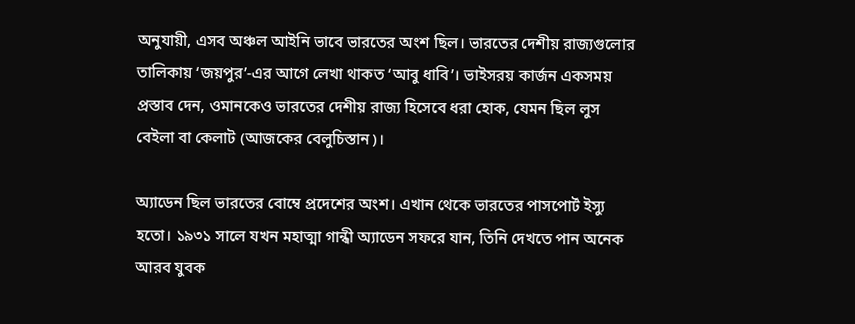অনুযায়ী, এসব অঞ্চল আইনি ভাবে ভারতের অংশ ছিল। ভারতের দেশীয় রাজ্যগুলোর তালিকায় ‘জয়পুর’-এর আগে লেখা থাকত ‘আবু ধাবি’। ভাইসরয় কার্জন একসময় প্রস্তাব দেন, ওমানকেও ভারতের দেশীয় রাজ্য হিসেবে ধরা হোক, যেমন ছিল লুস বেইলা বা কেলাট (আজকের বেলুচিস্তান)।

অ্যাডেন ছিল ভারতের বোম্বে প্রদেশের অংশ। এখান থেকে ভারতের পাসপোর্ট ইস্যু হতো। ১৯৩১ সালে যখন মহাত্মা গান্ধী অ্যাডেন সফরে যান, তিনি দেখতে পান অনেক আরব যুবক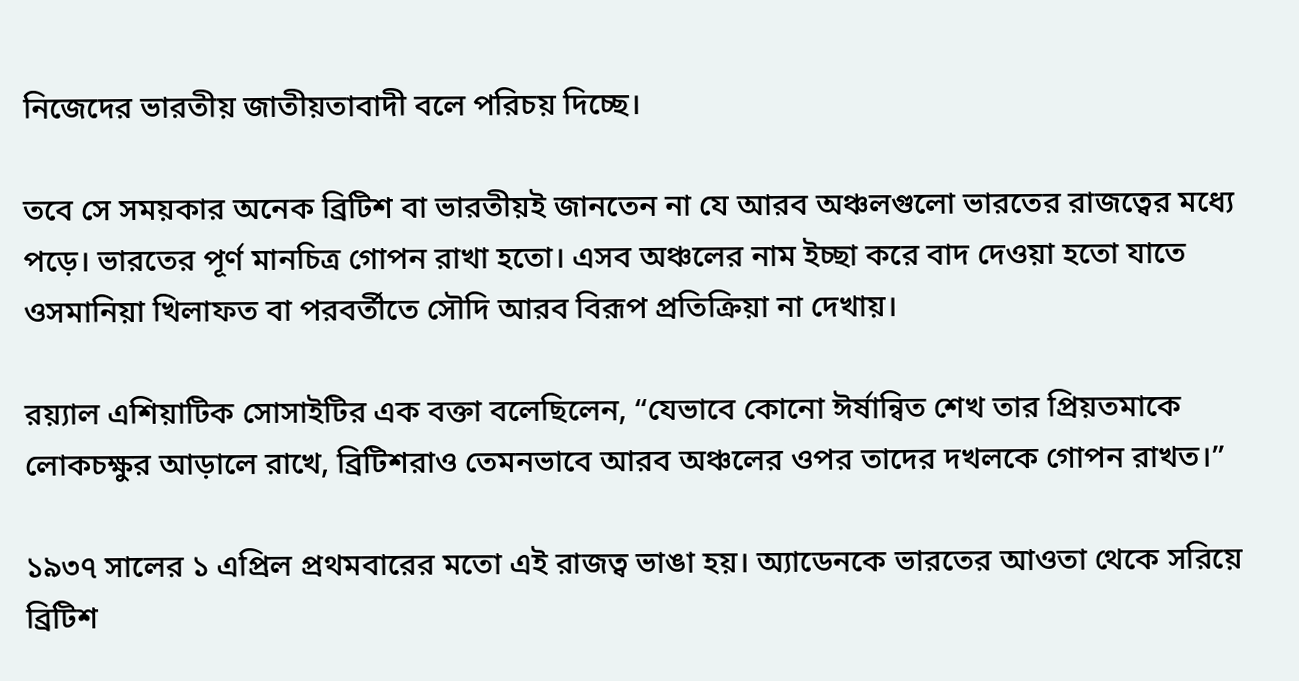নিজেদের ভারতীয় জাতীয়তাবাদী বলে পরিচয় দিচ্ছে।

তবে সে সময়কার অনেক ব্রিটিশ বা ভারতীয়ই জানতেন না যে আরব অঞ্চলগুলো ভারতের রাজত্বের মধ্যে পড়ে। ভারতের পূর্ণ মানচিত্র গোপন রাখা হতো। এসব অঞ্চলের নাম ইচ্ছা করে বাদ দেওয়া হতো যাতে ওসমানিয়া খিলাফত বা পরবর্তীতে সৌদি আরব বিরূপ প্রতিক্রিয়া না দেখায়।

রয়্যাল এশিয়াটিক সোসাইটির এক বক্তা বলেছিলেন, “যেভাবে কোনো ঈর্ষান্বিত শেখ তার প্রিয়তমাকে লোকচক্ষুর আড়ালে রাখে, ব্রিটিশরাও তেমনভাবে আরব অঞ্চলের ওপর তাদের দখলকে গোপন রাখত।”

১৯৩৭ সালের ১ এপ্রিল প্রথমবারের মতো এই রাজত্ব ভাঙা হয়। অ্যাডেনকে ভারতের আওতা থেকে সরিয়ে ব্রিটিশ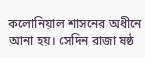কলোনিয়াল শাসনের অধীনে আনা হয়। সেদিন রাজা ষষ্ঠ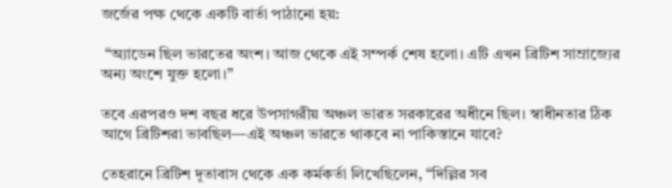জর্জের পক্ষ থেকে একটি বার্তা পাঠানো হয়:

 “অ্যাডেন ছিল ভারতের অংশ। আজ থেকে এই সম্পর্ক শেষ হলো। এটি এখন ব্রিটিশ সাম্রাজ্যের অন্য অংশে যুক্ত হলো।”

তবে এরপরও দশ বছর ধরে উপসাগরীয় অঞ্চল ভারত সরকারের অধীনে ছিল। স্বাধীনতার ঠিক আগে ব্রিটিশরা ভাবছিল—এই অঞ্চল ভারতে থাকবে না পাকিস্তানে যাবে?

তেহরানে ব্রিটিশ দূতাবাস থেকে এক কর্মকর্তা লিখেছিলেন, “দিল্লির সব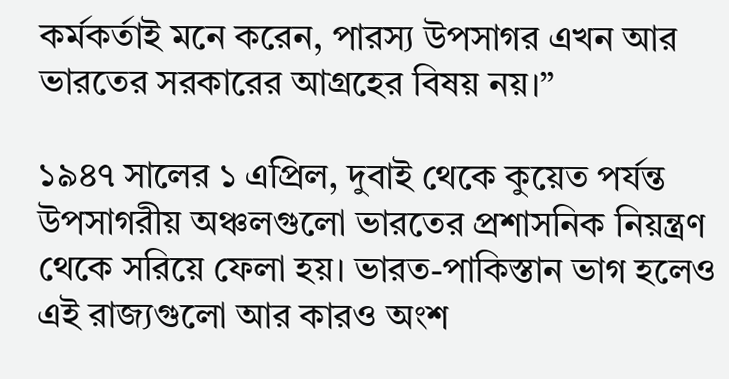কর্মকর্তাই মনে করেন, পারস্য উপসাগর এখন আর ভারতের সরকারের আগ্রহের বিষয় নয়।”

১৯৪৭ সালের ১ এপ্রিল, দুবাই থেকে কুয়েত পর্যন্ত উপসাগরীয় অঞ্চলগুলো ভারতের প্রশাসনিক নিয়ন্ত্রণ থেকে সরিয়ে ফেলা হয়। ভারত-পাকিস্তান ভাগ হলেও এই রাজ্যগুলো আর কারও অংশ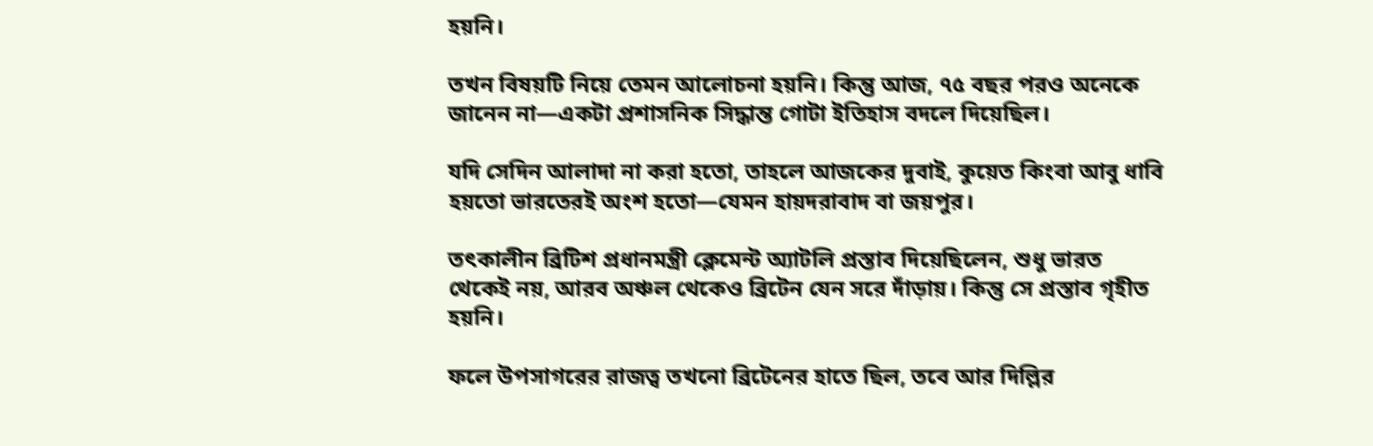হয়নি।

তখন বিষয়টি নিয়ে তেমন আলোচনা হয়নি। কিন্তু আজ, ৭৫ বছর পরও অনেকে জানেন না—একটা প্রশাসনিক সিদ্ধান্ত গোটা ইতিহাস বদলে দিয়েছিল।

যদি সেদিন আলাদা না করা হতো, তাহলে আজকের দুবাই, কুয়েত কিংবা আবু ধাবি হয়তো ভারতেরই অংশ হতো—যেমন হায়দরাবাদ বা জয়পুর।

তৎকালীন ব্রিটিশ প্রধানমন্ত্রী ক্লেমেন্ট অ্যাটলি প্রস্তাব দিয়েছিলেন, শুধু ভারত থেকেই নয়, আরব অঞ্চল থেকেও ব্রিটেন যেন সরে দাঁড়ায়। কিন্তু সে প্রস্তাব গৃহীত হয়নি।

ফলে উপসাগরের রাজত্ব তখনো ব্রিটেনের হাতে ছিল, তবে আর দিল্লির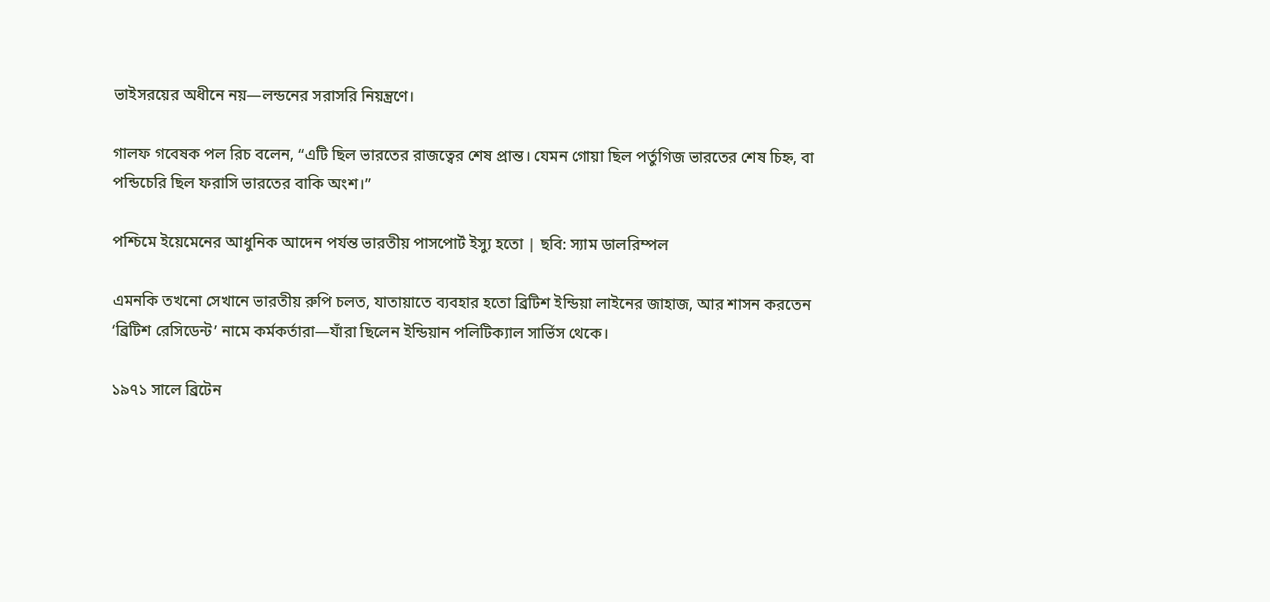ভাইসরয়ের অধীনে নয়—লন্ডনের সরাসরি নিয়ন্ত্রণে।

গালফ গবেষক পল রিচ বলেন, “এটি ছিল ভারতের রাজত্বের শেষ প্রান্ত। যেমন গোয়া ছিল পর্তুগিজ ভারতের শেষ চিহ্ন, বা পন্ডিচেরি ছিল ফরাসি ভারতের বাকি অংশ।”

পশ্চিমে ইয়েমেনের আধুনিক আদেন পর্যন্ত ভারতীয় পাসপোর্ট ইস্যু হতো | ছবি: স্যাম ডালরিম্পল

এমনকি তখনো সেখানে ভারতীয় রুপি চলত, যাতায়াতে ব্যবহার হতো ব্রিটিশ ইন্ডিয়া লাইনের জাহাজ, আর শাসন করতেন ‘ব্রিটিশ রেসিডেন্ট’ নামে কর্মকর্তারা—যাঁরা ছিলেন ইন্ডিয়ান পলিটিক্যাল সার্ভিস থেকে।

১৯৭১ সালে ব্রিটেন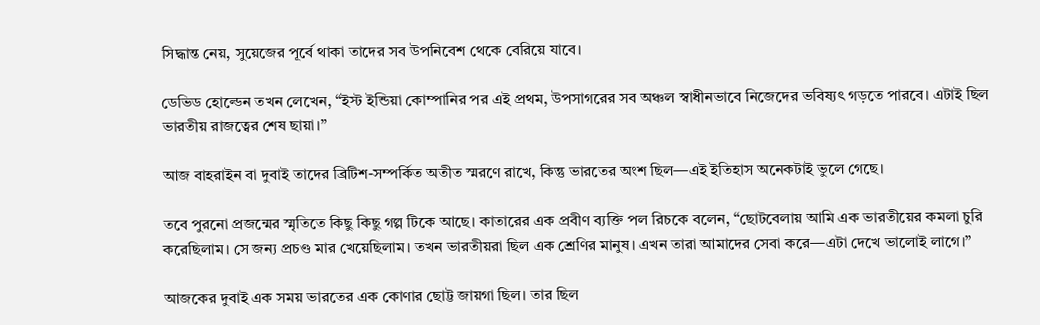সিদ্ধান্ত নেয়, সুয়েজের পূর্বে থাকা তাদের সব উপনিবেশ থেকে বেরিয়ে যাবে।

ডেভিড হোল্ডেন তখন লেখেন, “ইস্ট ইন্ডিয়া কোম্পানির পর এই প্রথম, উপসাগরের সব অঞ্চল স্বাধীনভাবে নিজেদের ভবিষ্যৎ গড়তে পারবে। এটাই ছিল ভারতীয় রাজত্বের শেষ ছায়া।”

আজ বাহরাইন বা দুবাই তাদের ব্রিটিশ-সম্পর্কিত অতীত স্মরণে রাখে, কিন্তু ভারতের অংশ ছিল—এই ইতিহাস অনেকটাই ভুলে গেছে।

তবে পুরনো প্রজন্মের স্মৃতিতে কিছু কিছু গল্প টিকে আছে। কাতারের এক প্রবীণ ব্যক্তি পল রিচকে বলেন, “ছোটবেলায় আমি এক ভারতীয়ের কমলা চুরি করেছিলাম। সে জন্য প্রচণ্ড মার খেয়েছিলাম। তখন ভারতীয়রা ছিল এক শ্রেণির মানুষ। এখন তারা আমাদের সেবা করে—এটা দেখে ভালোই লাগে।”

আজকের দুবাই এক সময় ভারতের এক কোণার ছোট্ট জায়গা ছিল। তার ছিল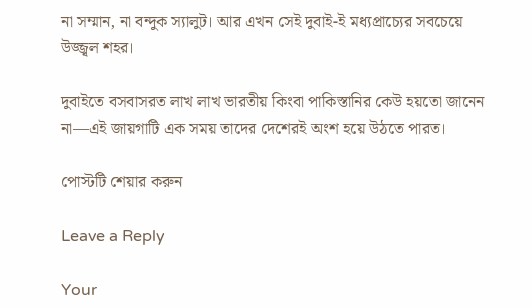না সম্মান, না বন্দুক স্যালুট। আর এখন সেই দুবাই-ই মধ্যপ্রাচ্যের সবচেয়ে উজ্জ্বল শহর।

দুবাইতে বসবাসরত লাখ লাখ ভারতীয় কিংবা পাকিস্তানির কেউ হয়তো জানেন না—এই জায়গাটি এক সময় তাদের দেশেরই অংশ হয়ে উঠতে পারত।

পোস্টটি শেয়ার করুন

Leave a Reply

Your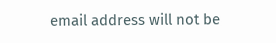email address will not be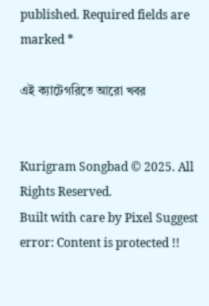published. Required fields are marked *

এই ক্যাটেগরিতে আরো খবর


Kurigram Songbad © 2025. All Rights Reserved.
Built with care by Pixel Suggest
error: Content is protected !!